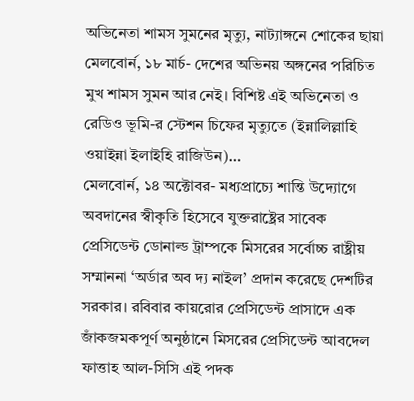অভিনেতা শামস সুমনের মৃত্যু, নাট্যাঙ্গনে শোকের ছায়া
মেলবোর্ন, ১৮ মার্চ- দেশের অভিনয় অঙ্গনের পরিচিত মুখ শামস সুমন আর নেই। বিশিষ্ট এই অভিনেতা ও রেডিও ভূমি-র স্টেশন চিফের মৃত্যুতে (ইন্নালিল্লাহি ওয়াইন্না ইলাইহি রাজিউন)…
মেলবোর্ন, ১৪ অক্টোবর- মধ্যপ্রাচ্যে শান্তি উদ্যোগে অবদানের স্বীকৃতি হিসেবে যুক্তরাষ্ট্রের সাবেক প্রেসিডেন্ট ডোনাল্ড ট্রাম্পকে মিসরের সর্বোচ্চ রাষ্ট্রীয় সম্মাননা ‘অর্ডার অব দ্য নাইল’ প্রদান করেছে দেশটির সরকার। রবিবার কায়রোর প্রেসিডেন্ট প্রাসাদে এক জাঁকজমকপূর্ণ অনুষ্ঠানে মিসরের প্রেসিডেন্ট আবদেল ফাত্তাহ আল-সিসি এই পদক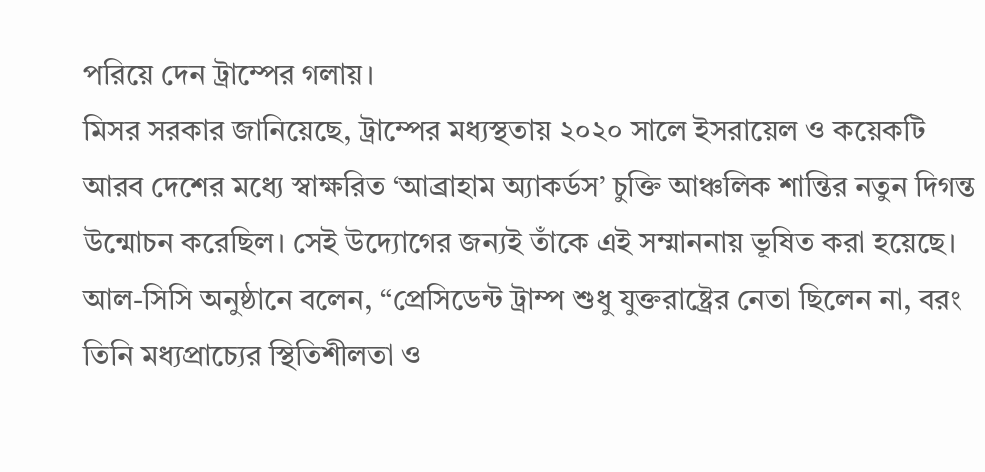পরিয়ে দেন ট্রাম্পের গলায়।
মিসর সরকার জানিয়েছে, ট্রাম্পের মধ্যস্থতায় ২০২০ সালে ইসরায়েল ও কয়েকটি আরব দেশের মধ্যে স্বাক্ষরিত ‘আব্রাহাম অ্যাকর্ডস’ চুক্তি আঞ্চলিক শান্তির নতুন দিগন্ত উন্মোচন করেছিল। সেই উদ্যোগের জন্যই তাঁকে এই সম্মাননায় ভূষিত করা হয়েছে।
আল-সিসি অনুষ্ঠানে বলেন, “প্রেসিডেন্ট ট্রাম্প শুধু যুক্তরাষ্ট্রের নেতা ছিলেন না, বরং তিনি মধ্যপ্রাচ্যের স্থিতিশীলতা ও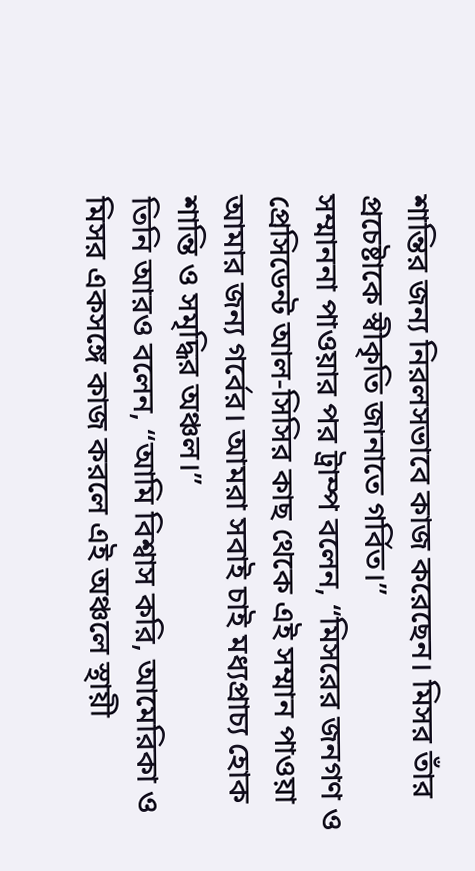শান্তির জন্য নিরলসভাবে কাজ করেছেন। মিসর তাঁর প্রচেষ্টাকে স্বীকৃতি জানাতে গর্বিত।”
সম্মাননা পাওয়ার পর ট্রাম্প বলেন, “মিসরের জনগণ ও প্রেসিডেন্ট আল-সিসির কাছ থেকে এই সম্মান পাওয়া আমার জন্য গর্বের। আমরা সবাই চাই মধ্যপ্রাচ্য হোক শান্তি ও সমৃদ্ধির অঞ্চল।”
তিনি আরও বলেন, “আমি বিশ্বাস করি, আমেরিকা ও মিসর একসঙ্গে কাজ করলে এই অঞ্চলে স্থায়ী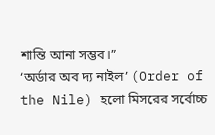শান্তি আনা সম্ভব।”
‘অর্ডার অব দ্য নাইল’ (Order of the Nile) হলো মিসরের সর্বোচ্চ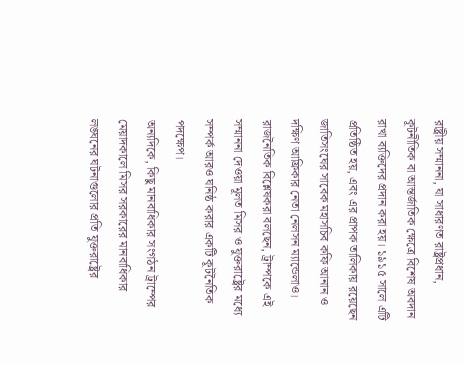রাষ্ট্রীয় সম্মাননা, যা সাধারণত রাষ্ট্রপ্রধান, কূটনীতিক বা আন্তর্জাতিক ক্ষেত্রে বিশেষ অবদান রাখা ব্যক্তিদের প্রদান করা হয়। ১৯১৫ সালে এটি প্রতিষ্ঠিত হয়, এবং এর প্রাপক তালিকায় রয়েছেন জাতিসংঘের সাবেক মহাসচিব কফি আনান ও দক্ষিণ আফ্রিকার নেতা নেলসন ম্যান্ডেলাও।
রাজনৈতিক বিশ্লেষকরা বলছেন, ট্রাম্পকে এই সম্মাননা দেওয়া মূলত মিসর ও যুক্তরাষ্ট্রের মধ্যে সম্পর্ক আরও ঘনিষ্ঠ করার একটি কূটনৈতিক পদক্ষেপ।
অন্যদিকে, কিছু মানবাধিকার সংগঠন ট্রাম্পের মেয়াদকালে মিসর সরকারের মানবাধিকার লঙ্ঘনের ঘটনাগুলোর প্রতি যুক্তরাষ্ট্রের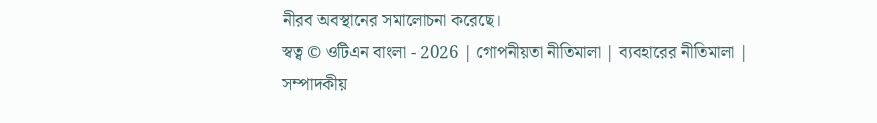নীরব অবস্থানের সমালোচনা করেছে।
স্বত্ব © ওটিএন বাংলা - 2026 | গোপনীয়তা নীতিমালা | ব্যবহারের নীতিমালা | সম্পাদকীয়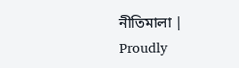নীতিমালা | Proudly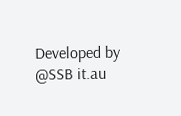Developed by @SSB it.au